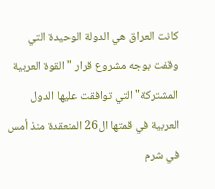كانت العراق هي الدولة الوحيدة التي وقفت بوجه مشروع قرار "القوة العربية المشتركة" التي توافقت عليها الدول العربية في قمتها ال26 المنعقدة منذ أمس في شرم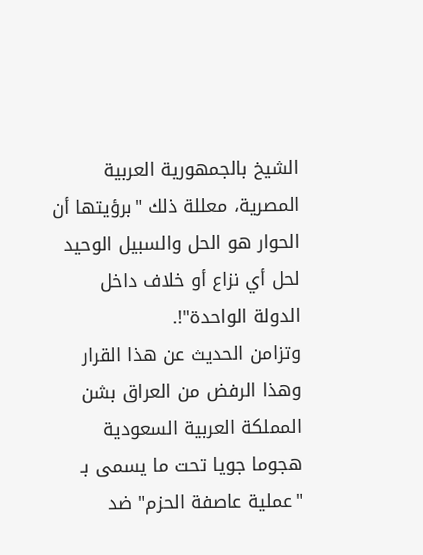الشيخ بالجمهورية العربية المصرية، معللة ذلك "برؤيتها أن الحوار هو الحل والسبيل الوحيد لحل أي نزاع أو خلاف داخل الدولة الواحدة"!.
وتزامن الحديث عن هذا القرار وهذا الرفض من العراق بشن المملكة العربية السعودية هجوما جويا تحت ما يسمى بـ "عملية عاصفة الحزم" ضد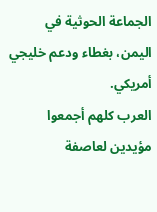الجماعة الحوثية في اليمن، بغطاء ودعم خليجي أمريكي.
العرب كلهم أجمعوا مؤيدين لعاصفة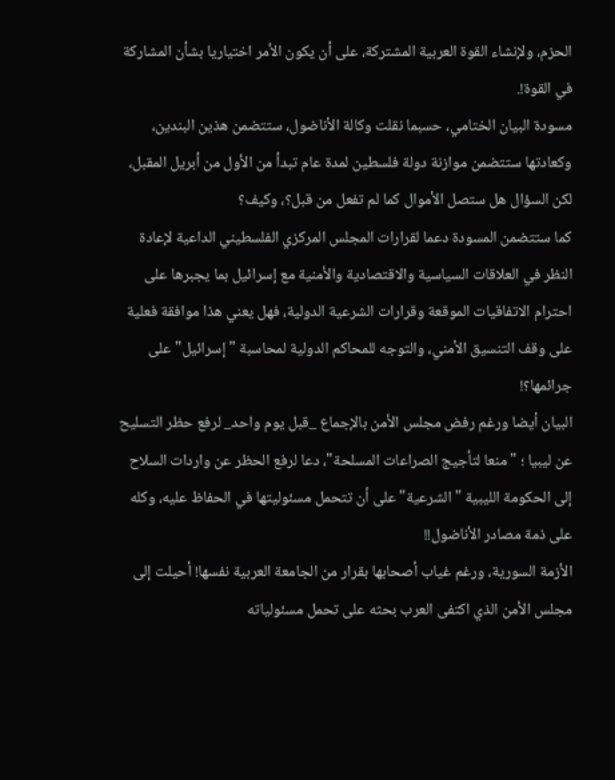الحزم، ولإنشاء القوة العربية المشتركة، على أن يكون الأمر اختياريا بشأن المشاركة في القوة!.
مسودة البيان الختامي، حسبما نقلت وكالة الأناضول، ستتضمن هذين البندين، وكعادتها ستتضمن موازنة دولة فلسطين لمدة عام تبدأ من الأول من أبريل المقبل، لكن السؤال هل ستصل الأموال كما لم تفعل من قبل؟، وكيف؟
كما ستتضمن المسودة دعما لقرارات المجلس المركزي الفلسطيني الداعية لإعادة النظر في العلاقات السياسية والاقتصادية والأمنية مع إسرائيل بما يجبرها على احترام الاتفاقيات الموقعة وقرارات الشرعية الدولية، فهل يعني هذا موافقة فعلية على وقف التنسيق الأمني، والتوجه للمحاكم الدولية لمحاسبة "إسرائيل" على جرائمها؟!
البيان أيضا ورغم رفض مجلس الأمن بالإجماع _قبل يوم واحد_ لرفع حظر التسليح عن ليبيا ؛ "منعا لتأجيج الصراعات المسلحة"، دعا لرفع الحظر عن واردات السلاح إلى الحكومة الليبية "الشرعية" على أن تتحمل مسئوليتها في الحفاظ عليه، وكله على ذمة مصادر الأناضول!!
الأزمة السورية، ورغم غياب أصحابها بقرار من الجامعة العربية نفسها! أحيلت إلى مجلس الأمن الذي اكتفى العرب بحثه على تحمل مسئولياته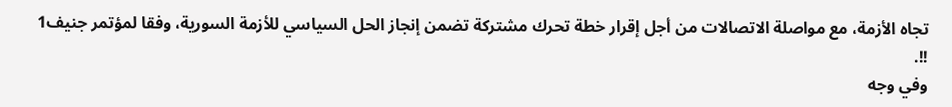تجاه الأزمة، مع مواصلة الاتصالات من أجل إقرار خطة تحرك مشتركة تضمن إنجاز الحل السياسي للأزمة السورية، وفقا لمؤتمر جنيف1 !!.
وفي وجه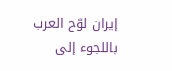إيران لوّح العرب باللجوء إلى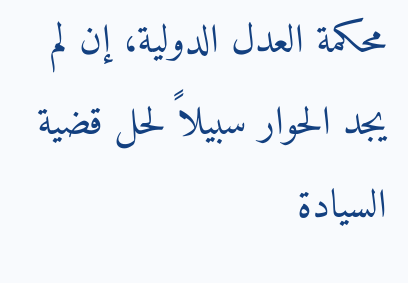محكمة العدل الدولية، إن لم يجد الحوار سبيلاً لحل قضية السيادة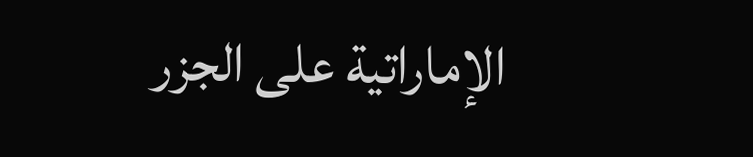الإماراتية على الجزر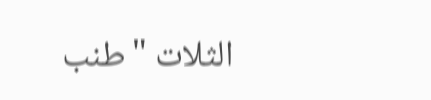الثلات "طنب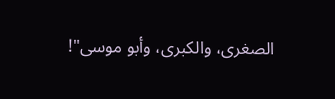الصغرى، والكبرى، وأبو موسى"!